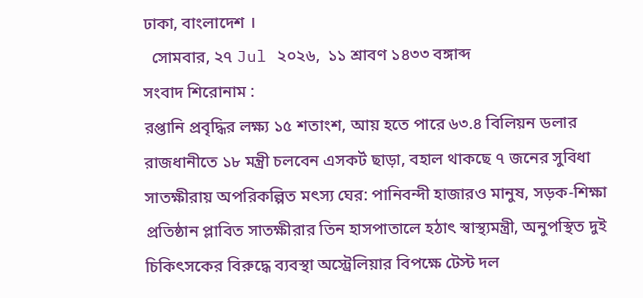ঢাকা, বাংলাদেশ ।
  সোমবার, ২৭ Jul ২০২৬,  ১১ শ্রাবণ ১৪৩৩ বঙ্গাব্দ
সংবাদ শিরোনাম :
রপ্তানি প্রবৃদ্ধির লক্ষ্য ১৫ শতাংশ, আয় হতে পারে ৬৩.৪ বিলিয়ন ডলার রাজধানীতে ১৮ মন্ত্রী চলবেন এসকর্ট ছাড়া, বহাল থাকছে ৭ জনের সুবিধা সাতক্ষীরায় অপরিকল্পিত মৎস্য ঘের: পানিবন্দী হাজারও মানুষ, সড়ক-শিক্ষা প্রতিষ্ঠান প্লাবিত সাতক্ষীরার তিন হাসপাতালে হঠাৎ স্বাস্থ্যমন্ত্রী, অনুপস্থিত দুই চিকিৎসকের বিরুদ্ধে ব্যবস্থা অস্ট্রেলিয়ার বিপক্ষে টেস্ট দল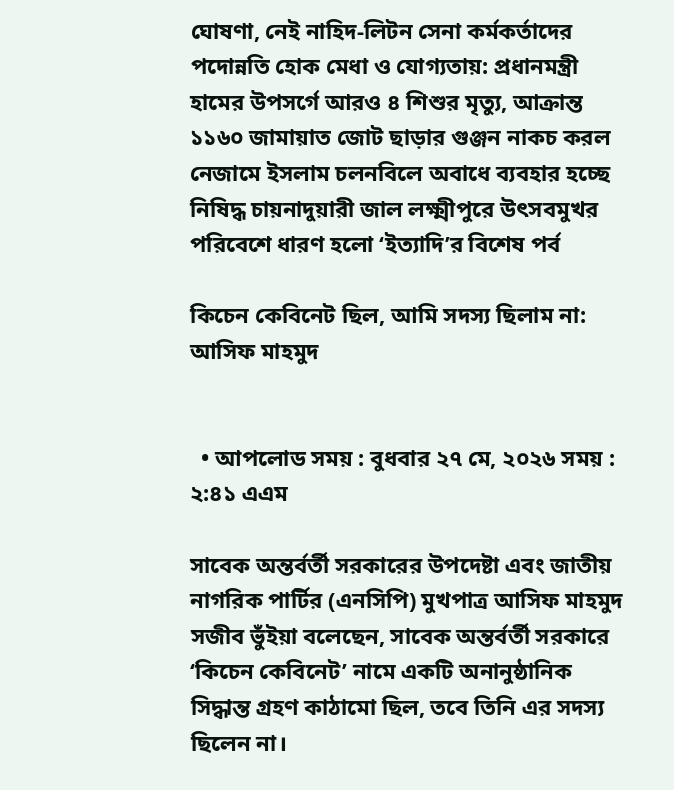ঘোষণা, নেই নাহিদ-লিটন সেনা কর্মকর্তাদের পদোন্নতি হোক মেধা ও যোগ্যতায়: প্রধানমন্ত্রী হামের উপসর্গে আরও ৪ শিশুর মৃত্যু, আক্রান্ত ১১৬০ জামায়াত জোট ছাড়ার গুঞ্জন নাকচ করল নেজামে ইসলাম চলনবিলে অবাধে ব্যবহার হচ্ছে নিষিদ্ধ চায়নাদুয়ারী জাল লক্ষ্মীপুরে উৎসবমুখর পরিবেশে ধারণ হলো ‘ইত্যাদি’র বিশেষ পর্ব

কিচেন কেবিনেট ছিল, আমি সদস্য ছিলাম না: আসিফ মাহমুদ


  • আপলোড সময় : বুধবার ২৭ মে, ২০২৬ সময় : ২:৪১ এএম

সাবেক অন্তর্বর্তী সরকারের উপদেষ্টা এবং জাতীয় নাগরিক পার্টির (এনসিপি) মুখপাত্র আসিফ মাহমুদ সজীব ভুঁইয়া বলেছেন, সাবেক অন্তর্বর্তী সরকারে ‘কিচেন কেবিনেট’ নামে একটি অনানুষ্ঠানিক সিদ্ধান্ত গ্রহণ কাঠামো ছিল, তবে তিনি এর সদস্য ছিলেন না।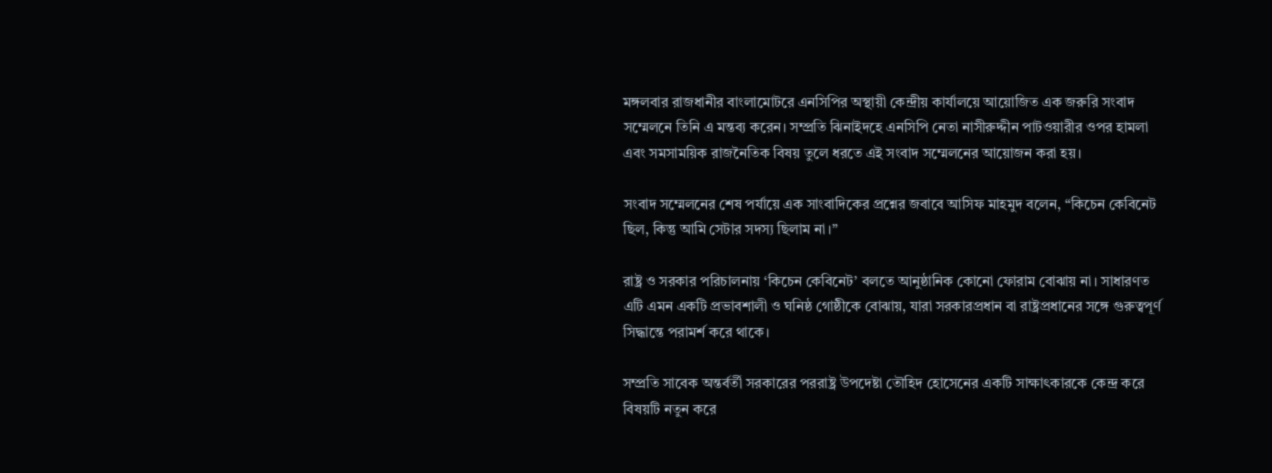মঙ্গলবার রাজধানীর বাংলামোটরে এনসিপির অস্থায়ী কেন্দ্রীয় কার্যালয়ে আয়োজিত এক জরুরি সংবাদ সম্মেলনে তিনি এ মন্তব্য করেন। সম্প্রতি ঝিনাইদহে এনসিপি নেতা নাসীরুদ্দীন পাটওয়ারীর ওপর হামলা এবং সমসাময়িক রাজনৈতিক বিষয় তুলে ধরতে এই সংবাদ সম্মেলনের আয়োজন করা হয়।

সংবাদ সম্মেলনের শেষ পর্যায়ে এক সাংবাদিকের প্রশ্নের জবাবে আসিফ মাহমুদ বলেন, “কিচেন কেবিনেট ছিল, কিন্তু আমি সেটার সদস্য ছিলাম না।”

রাষ্ট্র ও সরকার পরিচালনায় ‘কিচেন কেবিনেট’ বলতে আনুষ্ঠানিক কোনো ফোরাম বোঝায় না। সাধারণত এটি এমন একটি প্রভাবশালী ও ঘনিষ্ঠ গোষ্ঠীকে বোঝায়, যারা সরকারপ্রধান বা রাষ্ট্রপ্রধানের সঙ্গে গুরুত্বপূর্ণ সিদ্ধান্তে পরামর্শ করে থাকে।

সম্প্রতি সাবেক অন্তর্বর্তী সরকারের পররাষ্ট্র উপদেষ্টা তৌহিদ হোসেনের একটি সাক্ষাৎকারকে কেন্দ্র করে বিষয়টি নতুন করে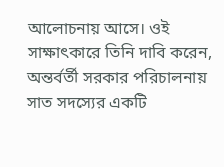আলোচনায় আসে। ওই সাক্ষাৎকারে তিনি দাবি করেন, অন্তর্বর্তী সরকার পরিচালনায় সাত সদস্যের একটি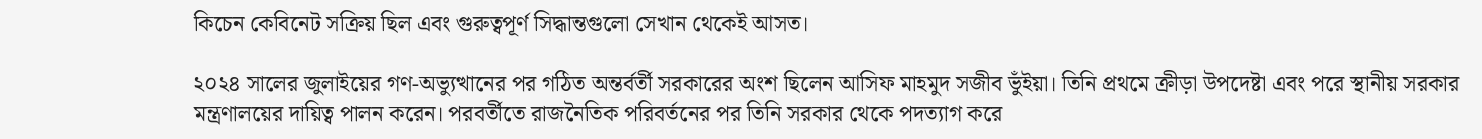কিচেন কেবিনেট সক্রিয় ছিল এবং গুরুত্বপূর্ণ সিদ্ধান্তগুলো সেখান থেকেই আসত।

২০২৪ সালের জুলাইয়ের গণ-অভ্যুত্থানের পর গঠিত অন্তর্বর্তী সরকারের অংশ ছিলেন আসিফ মাহমুদ সজীব ভুঁইয়া। তিনি প্রথমে ক্রীড়া উপদেষ্টা এবং পরে স্থানীয় সরকার মন্ত্রণালয়ের দায়িত্ব পালন করেন। পরবর্তীতে রাজনৈতিক পরিবর্তনের পর তিনি সরকার থেকে পদত্যাগ করে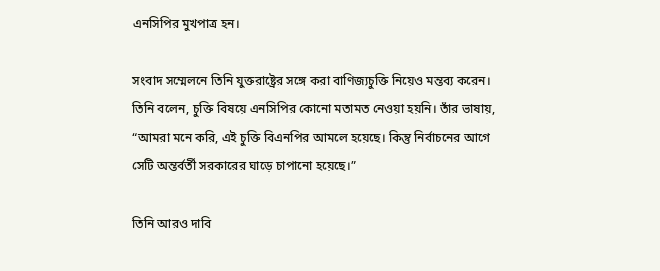এনসিপির মুখপাত্র হন।

সংবাদ সম্মেলনে তিনি যুক্তরাষ্ট্রের সঙ্গে করা বাণিজ্যচুক্তি নিয়েও মন্তব্য করেন। তিনি বলেন, চুক্তি বিষয়ে এনসিপির কোনো মতামত নেওয়া হয়নি। তাঁর ভাষায়, “আমরা মনে করি, এই চুক্তি বিএনপির আমলে হয়েছে। কিন্তু নির্বাচনের আগে সেটি অন্তর্বর্তী সরকারের ঘাড়ে চাপানো হয়েছে।”

তিনি আরও দাবি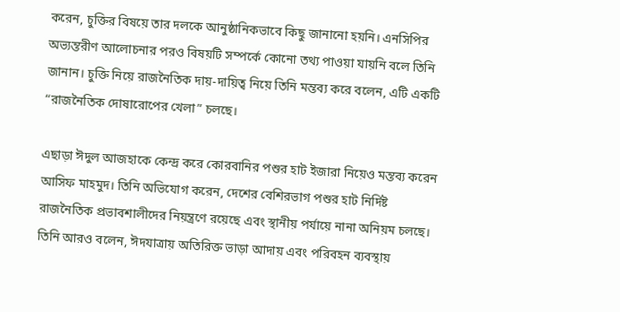করেন, চুক্তির বিষয়ে তার দলকে আনুষ্ঠানিকভাবে কিছু জানানো হয়নি। এনসিপির অভ্যন্তরীণ আলোচনার পরও বিষয়টি সম্পর্কে কোনো তথ্য পাওয়া যায়নি বলে তিনি জানান। চুক্তি নিয়ে রাজনৈতিক দায়-দায়িত্ব নিয়ে তিনি মন্তব্য করে বলেন, এটি একটি “রাজনৈতিক দোষারোপের খেলা” চলছে।

এছাড়া ঈদুল আজহাকে কেন্দ্র করে কোরবানির পশুর হাট ইজারা নিয়েও মন্তব্য করেন আসিফ মাহমুদ। তিনি অভিযোগ করেন, দেশের বেশিরভাগ পশুর হাট নির্দিষ্ট রাজনৈতিক প্রভাবশালীদের নিয়ন্ত্রণে রয়েছে এবং স্থানীয় পর্যায়ে নানা অনিয়ম চলছে। তিনি আরও বলেন, ঈদযাত্রায় অতিরিক্ত ভাড়া আদায় এবং পরিবহন ব্যবস্থায়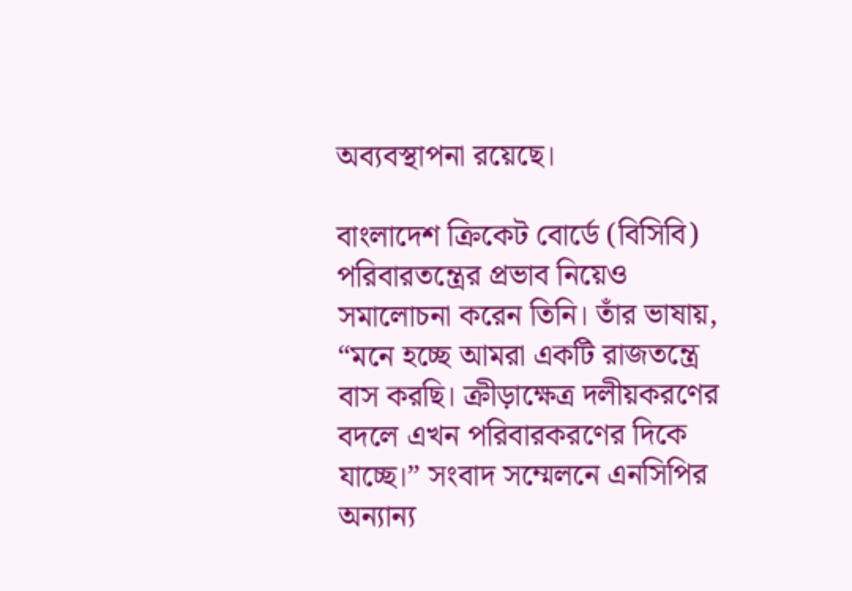অব্যবস্থাপনা রয়েছে।

বাংলাদেশ ক্রিকেট বোর্ডে (বিসিবি) পরিবারতন্ত্রের প্রভাব নিয়েও সমালোচনা করেন তিনি। তাঁর ভাষায়, “মনে হচ্ছে আমরা একটি রাজতন্ত্রে বাস করছি। ক্রীড়াক্ষেত্র দলীয়করণের বদলে এখন পরিবারকরণের দিকে যাচ্ছে।” সংবাদ সম্মেলনে এনসিপির অন্যান্য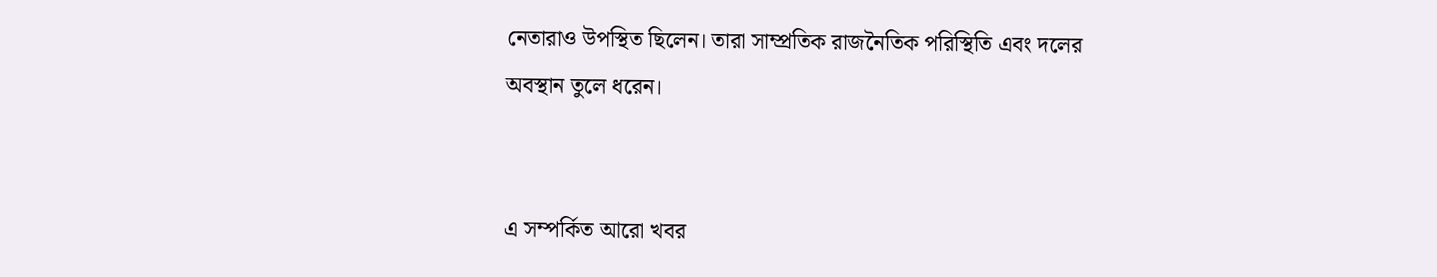নেতারাও উপস্থিত ছিলেন। তারা সাম্প্রতিক রাজনৈতিক পরিস্থিতি এবং দলের অবস্থান তুলে ধরেন।


এ সম্পর্কিত আরো খবর